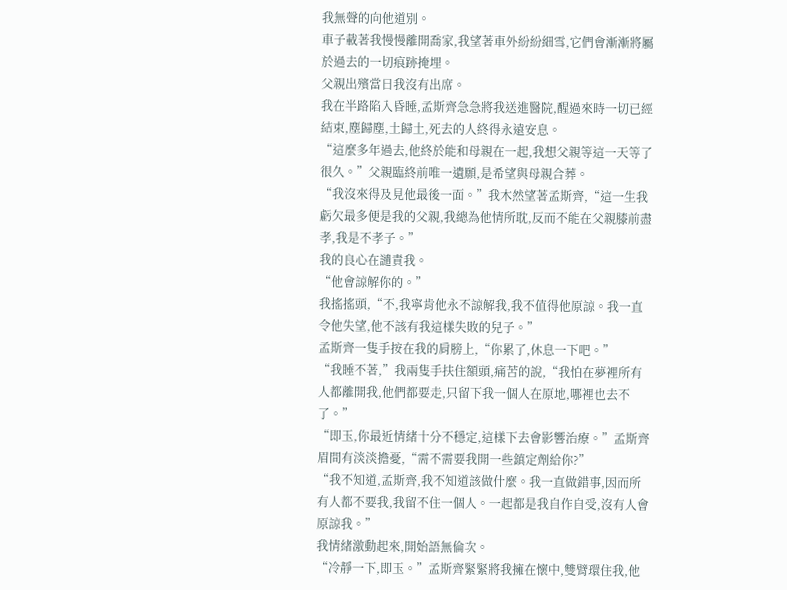我無聲的向他道別。
車子載著我慢慢離開喬家,我望著車外紛紛細雪,它們會漸漸將屬於過去的一切痕跡掩埋。
父親出殯當日我沒有出席。
我在半路陷入昏睡,孟斯齊急急將我送進醫院,醒過來時一切已經結束,塵歸塵,土歸土,死去的人終得永遠安息。
“這麼多年過去,他終於能和母親在一起,我想父親等這一天等了很久。”父親臨終前唯一遺願,是希望與母親合葬。
“我沒來得及見他最後一面。”我木然望著孟斯齊,“這一生我虧欠最多便是我的父親,我總為他情所耽,反而不能在父親膝前盡孝,我是不孝子。”
我的良心在譴責我。
“他會諒解你的。”
我搖搖頭,“不,我寧肯他永不諒解我,我不值得他原諒。我一直令他失望,他不該有我這樣失敗的兒子。”
孟斯齊一隻手按在我的肩膀上,“你累了,休息一下吧。”
“我睡不著,”我兩隻手扶住額頭,痛苦的說,“我怕在夢裡所有人都離開我,他們都要走,只留下我一個人在原地,哪裡也去不了。”
“即玉,你最近情緒十分不穩定,這樣下去會影響治療。”孟斯齊眉間有淡淡擔憂,“需不需要我開一些鎮定劑給你?”
“我不知道,孟斯齊,我不知道該做什麼。我一直做錯事,因而所有人都不要我,我留不住一個人。一起都是我自作自受,沒有人會原諒我。”
我情緒激動起來,開始語無倫次。
“冷靜一下,即玉。”孟斯齊緊緊將我擁在懷中,雙臂環住我,他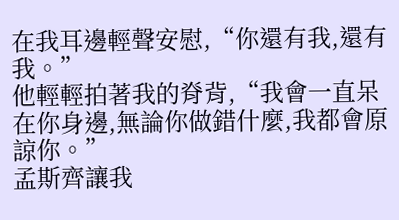在我耳邊輕聲安慰,“你還有我,還有我。”
他輕輕拍著我的脊背,“我會一直呆在你身邊,無論你做錯什麼,我都會原諒你。”
孟斯齊讓我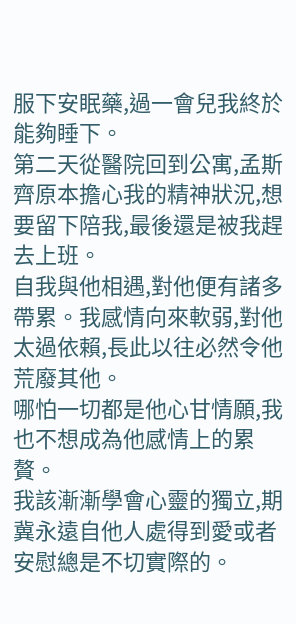服下安眠藥,過一會兒我終於能夠睡下。
第二天從醫院回到公寓,孟斯齊原本擔心我的精神狀況,想要留下陪我,最後還是被我趕去上班。
自我與他相遇,對他便有諸多帶累。我感情向來軟弱,對他太過依賴,長此以往必然令他荒廢其他。
哪怕一切都是他心甘情願,我也不想成為他感情上的累贅。
我該漸漸學會心靈的獨立,期冀永遠自他人處得到愛或者安慰總是不切實際的。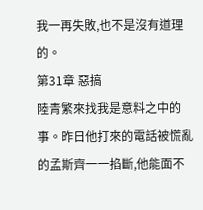我一再失敗,也不是沒有道理的。
第31章 惡搞
陸青繁來找我是意料之中的事。昨日他打來的電話被慌亂的孟斯齊一一掐斷,他能面不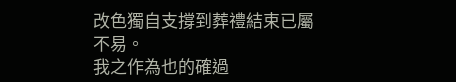改色獨自支撐到葬禮結束已屬不易。
我之作為也的確過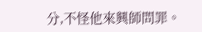分,不怪他來興師問罪。